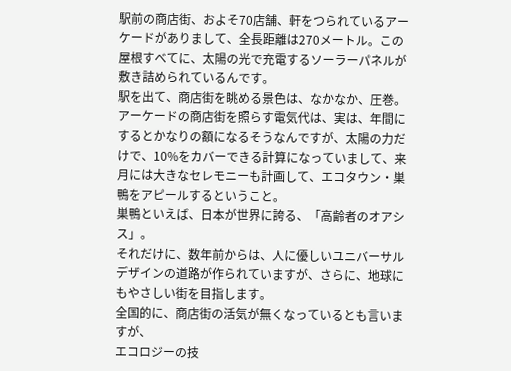駅前の商店街、およそ70店舗、軒をつられているアーケードがありまして、全長距離は270メートル。この屋根すべてに、太陽の光で充電するソーラーパネルが敷き詰められているんです。
駅を出て、商店街を眺める景色は、なかなか、圧巻。
アーケードの商店街を照らす電気代は、実は、年間にするとかなりの額になるそうなんですが、太陽の力だけで、10%をカバーできる計算になっていまして、来月には大きなセレモニーも計画して、エコタウン・巣鴨をアピールするということ。
巣鴨といえば、日本が世界に誇る、「高齢者のオアシス」。
それだけに、数年前からは、人に優しいユニバーサルデザインの道路が作られていますが、さらに、地球にもやさしい街を目指します。
全国的に、商店街の活気が無くなっているとも言いますが、
エコロジーの技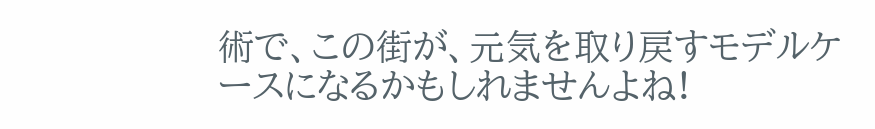術で、この街が、元気を取り戻すモデルケースになるかもしれませんよね!